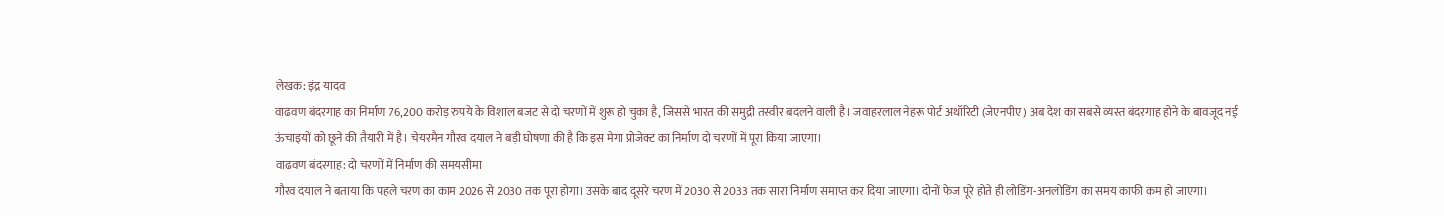लेखक: इंद्र यादव
वाढवण बंदरगाह का निर्माण 76,200 करोड़ रुपये के विशाल बजट से दो चरणों में शुरू हो चुका है, जिससे भारत की समुद्री तस्वीर बदलने वाली है। जवाहरलाल नेहरू पोर्ट अथॉरिटी (जेएनपीए) अब देश का सबसे व्यस्त बंदरगाह होने के बावजूद नई ऊंचाइयों को छूने की तैयारी में है। चेयरमैन गौरव दयाल ने बड़ी घोषणा की है कि इस मेगा प्रोजेक्ट का निर्माण दो चरणों में पूरा किया जाएगा।
वाढवण बंदरगाह: दो चरणों में निर्माण की समयसीमा
गौरव दयाल ने बताया कि पहले चरण का काम 2026 से 2030 तक पूरा होगा। उसके बाद दूसरे चरण में 2030 से 2033 तक सारा निर्माण समाप्त कर दिया जाएगा। दोनों फेज पूरे होते ही लोडिंग-अनलोडिंग का समय काफी कम हो जाएगा।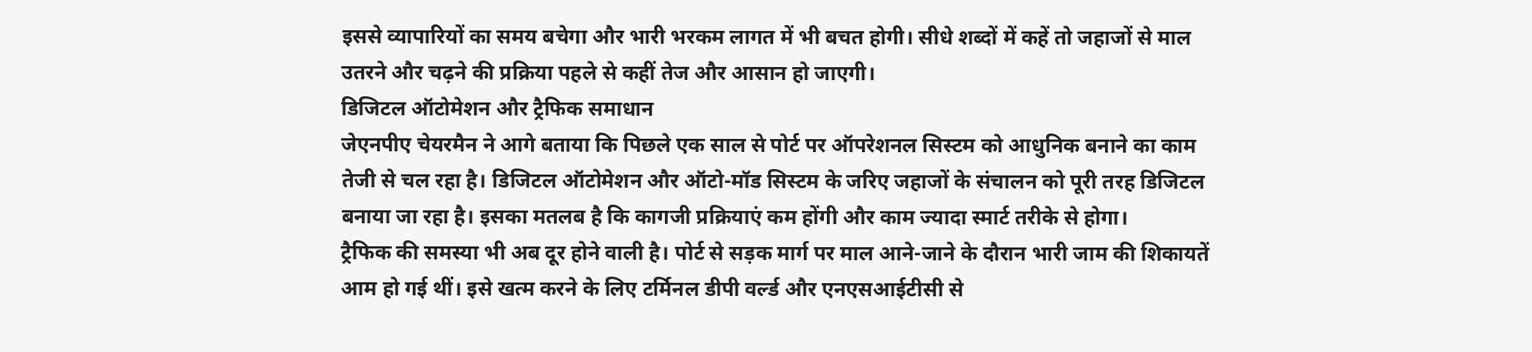इससे व्यापारियों का समय बचेगा और भारी भरकम लागत में भी बचत होगी। सीधे शब्दों में कहें तो जहाजों से माल उतरने और चढ़ने की प्रक्रिया पहले से कहीं तेज और आसान हो जाएगी।
डिजिटल ऑटोमेशन और ट्रैफिक समाधान
जेएनपीए चेयरमैन ने आगे बताया कि पिछले एक साल से पोर्ट पर ऑपरेशनल सिस्टम को आधुनिक बनाने का काम तेजी से चल रहा है। डिजिटल ऑटोमेशन और ऑटो-मॉड सिस्टम के जरिए जहाजों के संचालन को पूरी तरह डिजिटल बनाया जा रहा है। इसका मतलब है कि कागजी प्रक्रियाएं कम होंगी और काम ज्यादा स्मार्ट तरीके से होगा।
ट्रैफिक की समस्या भी अब दूर होने वाली है। पोर्ट से सड़क मार्ग पर माल आने-जाने के दौरान भारी जाम की शिकायतें आम हो गई थीं। इसे खत्म करने के लिए टर्मिनल डीपी वर्ल्ड और एनएसआईटीसी से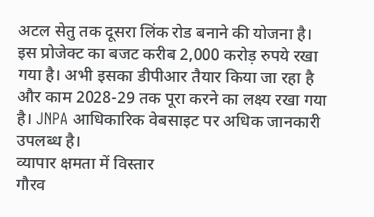अटल सेतु तक दूसरा लिंक रोड बनाने की योजना है। इस प्रोजेक्ट का बजट करीब 2,000 करोड़ रुपये रखा गया है। अभी इसका डीपीआर तैयार किया जा रहा है और काम 2028-29 तक पूरा करने का लक्ष्य रखा गया है। JNPA आधिकारिक वेबसाइट पर अधिक जानकारी उपलब्ध है।
व्यापार क्षमता में विस्तार
गौरव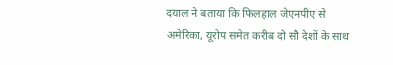दयाल ने बताया कि फिलहाल जेएनपीए से अमेरिका, यूरोप समेत करीब दो सौ देशों के साथ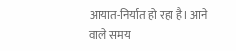आयात-निर्यात हो रहा है। आने वाले समय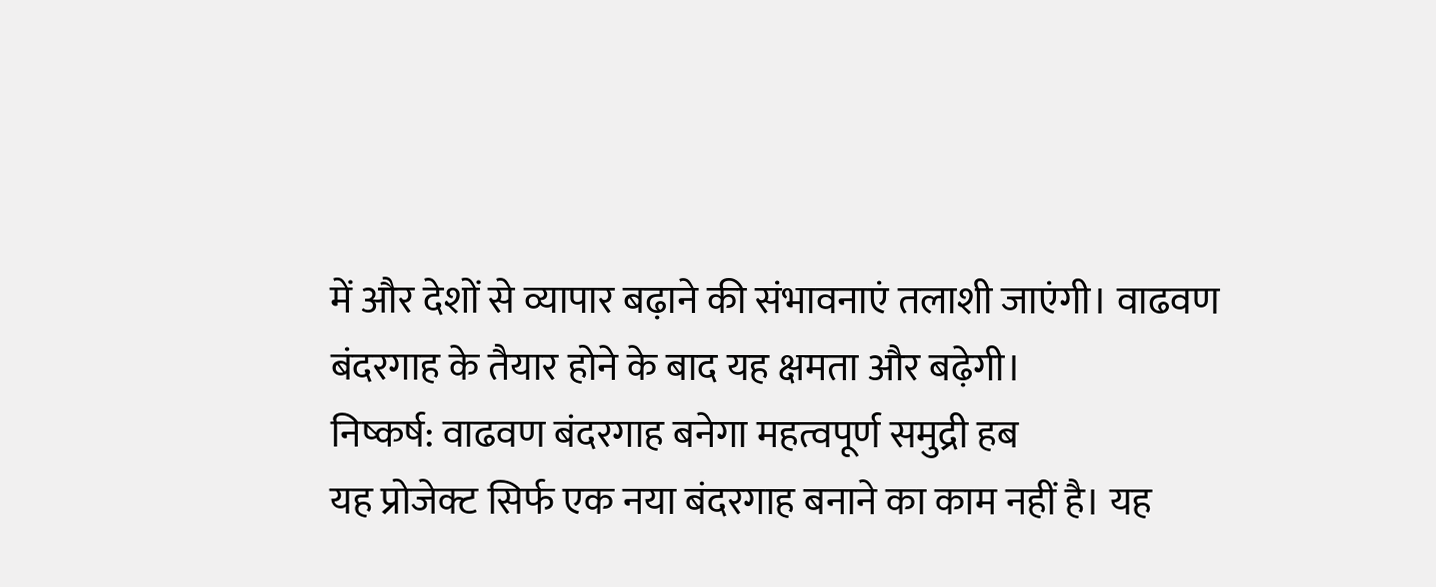में और देशों से व्यापार बढ़ाने की संभावनाएं तलाशी जाएंगी। वाढवण बंदरगाह के तैयार होने के बाद यह क्षमता और बढ़ेगी।
निष्कर्ष: वाढवण बंदरगाह बनेगा महत्वपूर्ण समुद्री हब
यह प्रोजेक्ट सिर्फ एक नया बंदरगाह बनाने का काम नहीं है। यह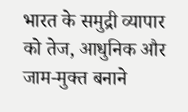भारत के समुद्री व्यापार को तेज, आधुनिक और जाम-मुक्त बनाने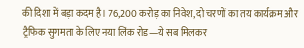की दिशा में बड़ा कदम है। 76,200 करोड़ का निवेश, दो चरणों का तय कार्यक्रम और ट्रैफिक सुगमता के लिए नया लिंक रोड—ये सब मिलकर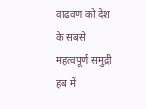वाढवण को देश के सबसे महत्वपूर्ण समुद्री हब में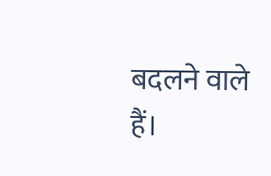बदलने वाले हैं।